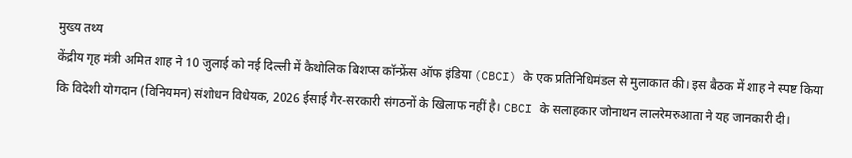मुख्य तथ्य
केंद्रीय गृह मंत्री अमित शाह ने 10 जुलाई को नई दिल्ली में कैथोलिक बिशप्स कॉन्फ्रेंस ऑफ इंडिया (CBCI) के एक प्रतिनिधिमंडल से मुलाकात की। इस बैठक में शाह ने स्पष्ट किया कि विदेशी योगदान (विनियमन) संशोधन विधेयक, 2026 ईसाई गैर-सरकारी संगठनों के खिलाफ नहीं है। CBCI के सलाहकार जोनाथन लालरेमरुआता ने यह जानकारी दी।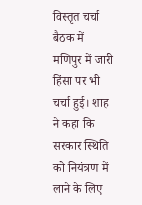विस्तृत चर्चा
बैठक में मणिपुर में जारी हिंसा पर भी चर्चा हुई। शाह ने कहा कि सरकार स्थिति को नियंत्रण में लाने के लिए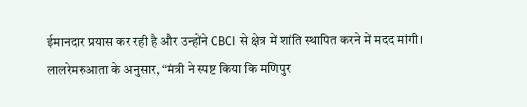ईमानदार प्रयास कर रही है और उन्होंने CBCI से क्षेत्र में शांति स्थापित करने में मदद मांगी। लालरेमरुआता के अनुसार, “मंत्री ने स्पष्ट किया कि मणिपुर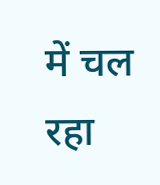में चल रहा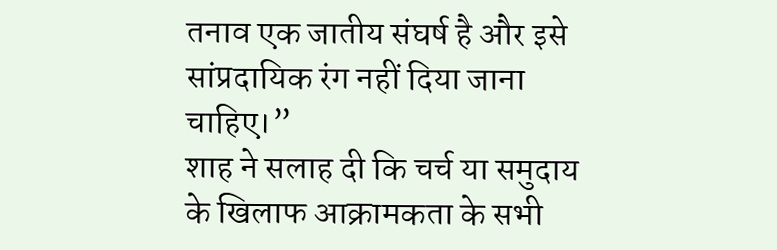तनाव एक जातीय संघर्ष है और इसे सांप्रदायिक रंग नहीं दिया जाना चाहिए।”
शाह ने सलाह दी कि चर्च या समुदाय के खिलाफ आक्रामकता के सभी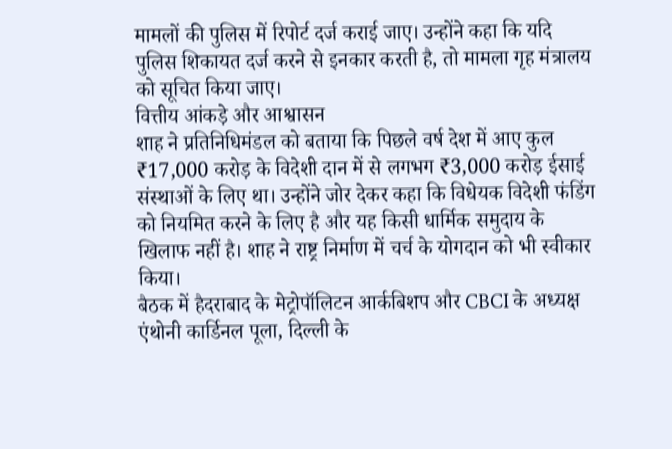मामलों की पुलिस में रिपोर्ट दर्ज कराई जाए। उन्होंने कहा कि यदि पुलिस शिकायत दर्ज करने से इनकार करती है, तो मामला गृह मंत्रालय को सूचित किया जाए।
वित्तीय आंकड़े और आश्वासन
शाह ने प्रतिनिधिमंडल को बताया कि पिछले वर्ष देश में आए कुल ₹17,000 करोड़ के विदेशी दान में से लगभग ₹3,000 करोड़ ईसाई संस्थाओं के लिए था। उन्होंने जोर देकर कहा कि विधेयक विदेशी फंडिंग को नियमित करने के लिए है और यह किसी धार्मिक समुदाय के खिलाफ नहीं है। शाह ने राष्ट्र निर्माण में चर्च के योगदान को भी स्वीकार किया।
बैठक में हैदराबाद के मेट्रोपॉलिटन आर्कबिशप और CBCI के अध्यक्ष एंथोनी कार्डिनल पूला, दिल्ली के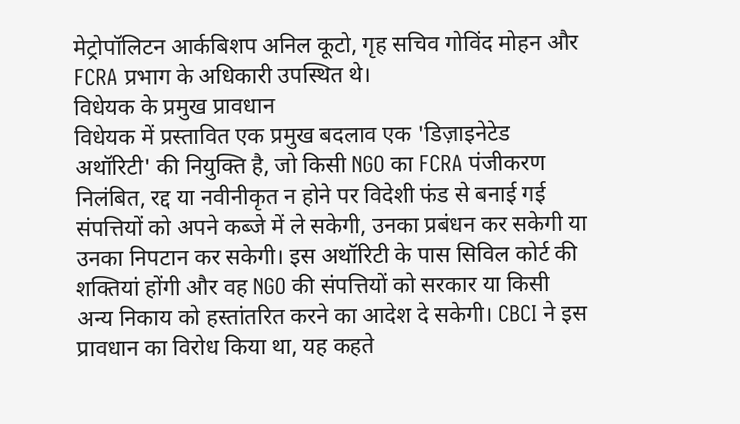मेट्रोपॉलिटन आर्कबिशप अनिल कूटो, गृह सचिव गोविंद मोहन और FCRA प्रभाग के अधिकारी उपस्थित थे।
विधेयक के प्रमुख प्रावधान
विधेयक में प्रस्तावित एक प्रमुख बदलाव एक 'डिज़ाइनेटेड अथॉरिटी' की नियुक्ति है, जो किसी NGO का FCRA पंजीकरण निलंबित, रद्द या नवीनीकृत न होने पर विदेशी फंड से बनाई गई संपत्तियों को अपने कब्जे में ले सकेगी, उनका प्रबंधन कर सकेगी या उनका निपटान कर सकेगी। इस अथॉरिटी के पास सिविल कोर्ट की शक्तियां होंगी और वह NGO की संपत्तियों को सरकार या किसी अन्य निकाय को हस्तांतरित करने का आदेश दे सकेगी। CBCI ने इस प्रावधान का विरोध किया था, यह कहते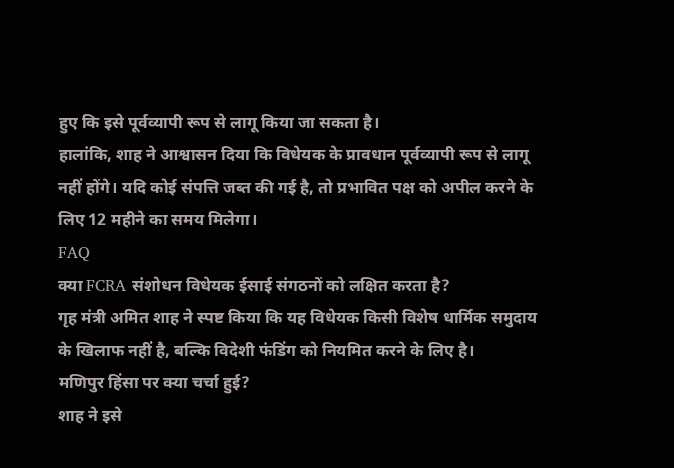हुए कि इसे पूर्वव्यापी रूप से लागू किया जा सकता है।
हालांकि, शाह ने आश्वासन दिया कि विधेयक के प्रावधान पूर्वव्यापी रूप से लागू नहीं होंगे। यदि कोई संपत्ति जब्त की गई है, तो प्रभावित पक्ष को अपील करने के लिए 12 महीने का समय मिलेगा।
FAQ
क्या FCRA संशोधन विधेयक ईसाई संगठनों को लक्षित करता है?
गृह मंत्री अमित शाह ने स्पष्ट किया कि यह विधेयक किसी विशेष धार्मिक समुदाय के खिलाफ नहीं है, बल्कि विदेशी फंडिंग को नियमित करने के लिए है।
मणिपुर हिंसा पर क्या चर्चा हुई?
शाह ने इसे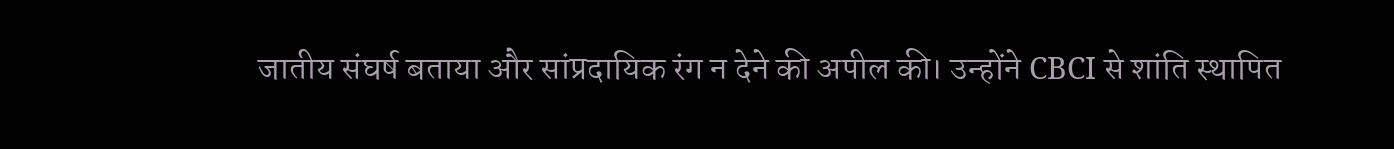जातीय संघर्ष बताया और सांप्रदायिक रंग न देने की अपील की। उन्होंने CBCI से शांति स्थापित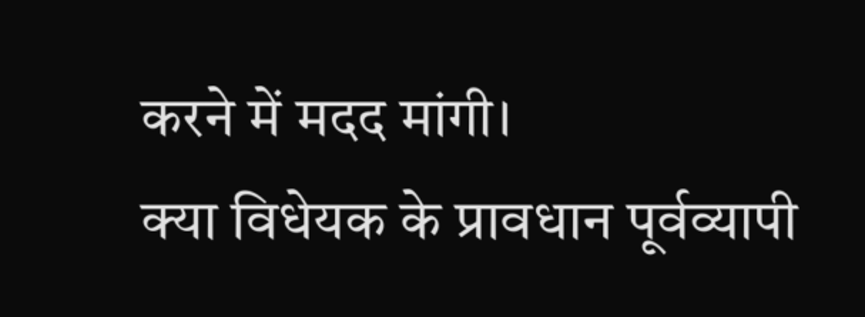करने में मदद मांगी।
क्या विधेयक के प्रावधान पूर्वव्यापी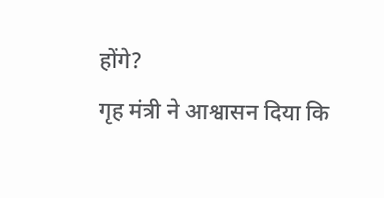होंगे?
गृह मंत्री ने आश्वासन दिया कि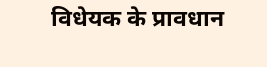विधेयक के प्रावधान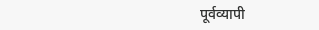पूर्वव्यापी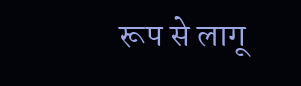रूप से लागू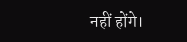नहीं होंगे।